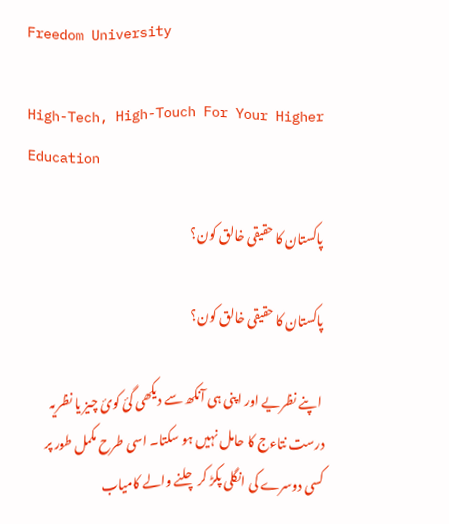Freedom University

High-Tech, High-Touch For Your Higher Education

پاکستان کا حقیقی خالق کون؟

پاکستان کا حقیقی خالق کون؟

 اپنے نظریے اور اپنی ہی آنکھ سے دیکھی گئ کوئ چیز یا نظریہ درست نتاءج کا حامل نہیں ہو سکتا۔ اسی طرح مکمل طور پر کسی دوسرے کی انگلی پکڑ کر چلنے والے کامیاب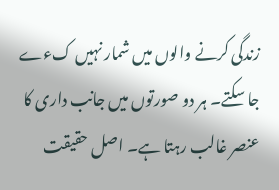زندگی کرنے والوں میں شمار نہیں کءے جا سکتے۔ ہر دو صورتوں میں جانب داری کا عنصر غالب رہتا ہے۔ اصل حقیقت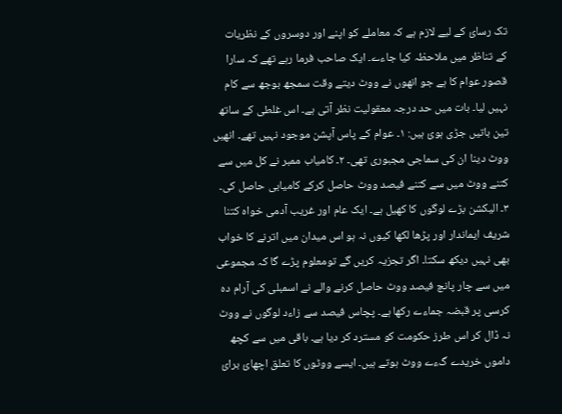تک رسائ کے لیے لازم ہے کہ معاملے کو اپنے اور دوسروں کے نظریات کے تناظر میں ملاحظہ کیا جاءے۔ ایک صاحب فرما رہے تھے کہ سارا قصور عوام کا ہے جو انھوں نے ووٹ دیتے وقت سمجھ بوجھ سے کام نہیں لیا۔ بات میں حد درجہ معقولیت نظر آتی ہے۔ اس غلطی کے ساتھ تین باتیں جڑی ہوئ ہیں: ١۔ عوام کے پاس آپشن موجود نہیں تھے۔ انھیں ووٹ دینا ان کی سماجی مجبوری تھی۔ ٢۔ کامیاب ممبر نے کل میں سے کتنے ووٹ میں سے کتنے فیصد ووٹ حاصل کرکے کامیابی حاصل کی۔ ٣۔ الیکشن بڑے لوگوں کا کھیل ہے۔ ایک عام اور غریب آدمی خواہ کتنا شریف ایماندار اور پڑھا لکھا کیوں نہ ہو اس میدان میں اترنے کا خواب بھی نہیں دیکھ سکتا۔ اگر تجزیہ کریں گے تومعلوم پڑے گا کہ مجموعی میں سے چار پانچ فیصد ووٹ حاصل کرنے والے نے اسمبلی کی آرام دہ کرسی پر قبضہ جماءے رکھا ہے۔ پچاس فیصد سے زاءد لوگوں نے ووٹ نہ ڈال کر اس طرز حکومت کو مسترد کر دیا ہے۔ باقی میں سے کچھ داموں خریدے گءے ووٹ ہوتے ہیں۔ ایسے ووٹوں کا تعلق اچھائ برائ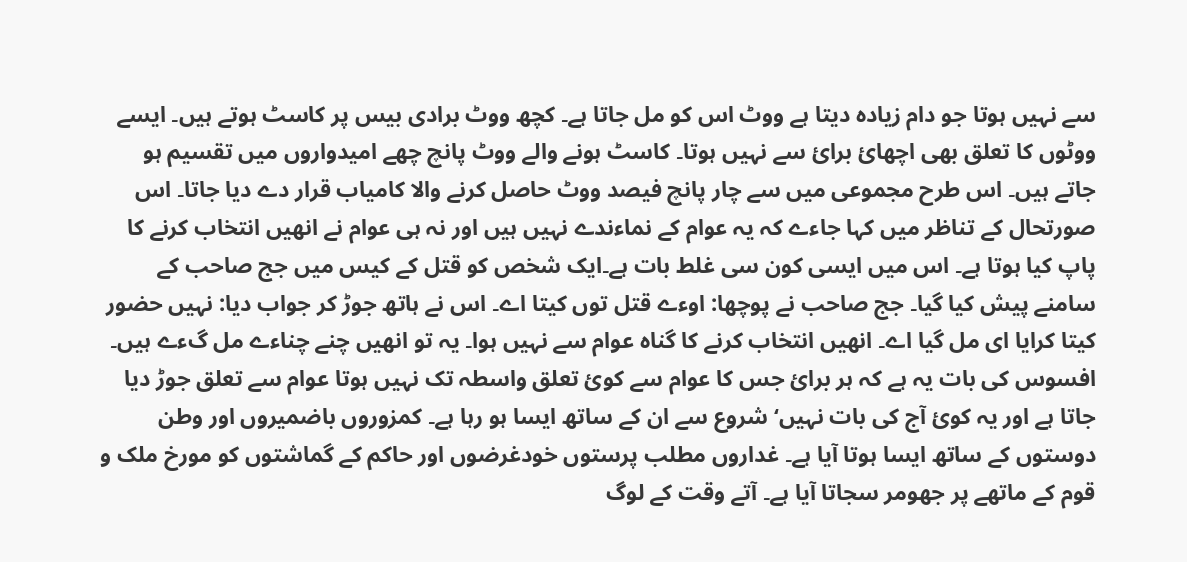سے نہیں ہوتا جو دام زیادہ دیتا ہے ووٹ اس کو مل جاتا ہے۔ کچھ ووٹ برادی بیس پر کاسٹ ہوتے ہیں۔ ایسے ووٹوں کا تعلق بھی اچھائ برائ سے نہیں ہوتا۔ کاسٹ ہونے والے ووٹ پانچ چھے امیدواروں میں تقسیم ہو جاتے ہیں۔ اس طرح مجموعی میں سے چار پانچ فیصد ووٹ حاصل کرنے والا کامیاب قرار دے دیا جاتا۔ اس صورتحال کے تناظر میں کہا جاءے کہ یہ عوام کے نماءندے نہیں ہیں اور نہ ہی عوام نے انھیں انتخاب کرنے کا پاپ کیا ہوتا ہے۔ اس میں ایسی کون سی غلط بات ہے۔ایک شخص کو قتل کے کیس میں جج صاحب کے سامنے پیش کیا گیا۔ جج صاحب نے پوچھا: اوءے قتل توں کیتا اے۔ اس نے ہاتھ جوڑ کر جواب دیا: نہیں حضور کیتا کرایا ای مل گیا اے۔ انھیں انتخاب کرنے کا گناہ عوام سے نہیں ہوا۔ یہ تو انھیں چنے چناءے مل گءے ہیں۔ افسوس کی بات یہ ہے کہ ہر برائ جس کا عوام سے کوئ تعلق واسطہ تک نہیں ہوتا عوام سے تعلق جوڑ دیا جاتا ہے اور یہ کوئ آج کی بات نہیں‘ شروع سے ان کے ساتھ ایسا ہو رہا ہے۔ کمزوروں باضمیروں اور وطن دوستوں کے ساتھ ایسا ہوتا آیا ہے۔ غداروں مطلب پرستوں خودغرضوں اور حاکم کے گماشتوں کو مورخ ملک و قوم کے ماتھے پر جھومر سجاتا آیا ہے۔ آتے وقت کے لوگ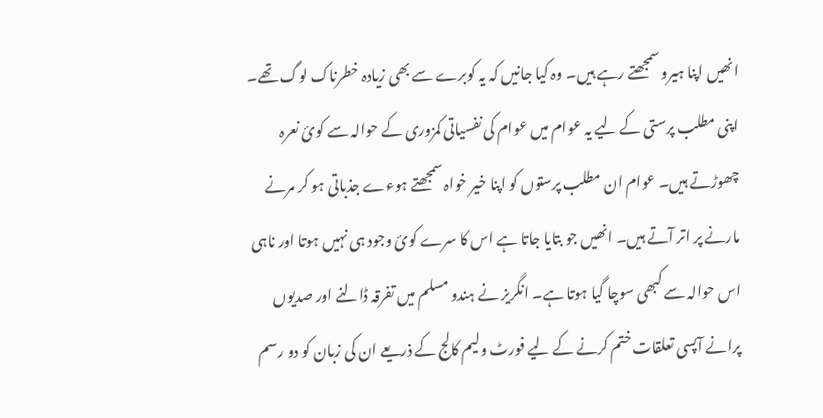انھیں اپنا ہیرو سمجھتے رہے ہیں۔ وہ کیا جانیں کہ یہ کوبرے سے بھی زیادہ خطرناک لوگ تھے۔ اپنی مطلب پرستی کے لیے یہ عوام میں عوام کی نفسیاتی کمزوری کے حوالہ سے کوئ نعرہ چھوڑتے ہیں۔ عوام ان مطلب پرستوں کو اپنا خیر خواہ سمجھتے ہوءے جذباتی ہو کر مرنے مارنے پر اتر آتے ہیں۔ انھیں جو بتایا جاتا ہے اس کا سرے کوئ وجود ہی نہیں ہوتا اور ناہی اس حوالہ سے کبھی سوچا گیا ہوتا ہے۔ انگریز نے ہندو مسلم میں تفرقہ ڈالنے اور صدیوں پرانے آپسی تعلقات ختم کرنے کے لیے فورٹ ولیم کالج کے ذریعے ان کی زبان کو دو رسم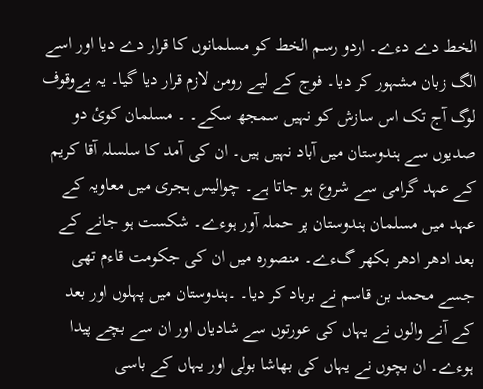الخط دے دءے۔ اردو رسم الخط کو مسلمانوں کا قرار دے دیا اور اسے الگ زبان مشہور کر دیا۔ فوج کے لیے رومن لازم قرار دیا گیا۔ یہ بےوقوف لوگ آج تک اس سازش کو نہیں سمجھ سکے۔ ۔ مسلمان کوئ دو صدیوں سے ہندوستان میں آباد نہیں ہیں۔ ان کی آمد کا سلسلہ آقا کریم کے عہد گرامی سے شروع ہو جاتا ہے۔ چوالیس ہجری میں معاویہ کے عہد میں مسلمان ہندوستان پر حملہ آور ہوءے۔ شکست ہو جانے کے بعد ادھر ادھر بکھر گءے۔ منصورہ میں ان کی جکومت قاءم تھی جسے محمد بن قاسم نے برباد کر دیا۔ ۔ہندوستان میں پہلوں اور بعد کے آنے والوں نے یہاں کی عورتوں سے شادیاں اور ان سے بچے پیدا ہوءے۔ ان بچوں نے یہاں کی بھاشا بولی اور یہاں کے باسی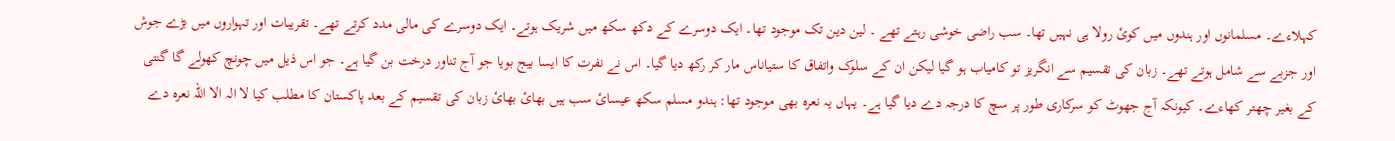کہلاءے۔ مسلمانوں اور ہندوں میں کوئ رولا ہی نہیں تھا۔ سب راضی خوشی رہتے تھے ۔ لین دین تک موجود تھا۔ ایک دوسرے کے دکھ سکھ میں شریک ہوتے۔ ایک دوسرے کی مالی مدد کرتے تھے۔ تقریبات اور تہواروں میں بڑے جوش اور جزبے سے شامل ہوتے تھے۔ زبان کی تقسیم سے انگریز تو کامیاب ہو گیا لیکن ان کے سلوک واتفاق کا ستیاناس مار کر رکھ دیا گیا۔ اس نے نفرت کا ایسا بیج بویا جو آج تناور درخت بن گیا ہے۔ جو اس ذیل میں چونچ کھولے گا گنتی کے بغیر چھتر کھاءے۔ کیونکہ آج جھوٹ کو سرکاری طور پر سچ کا درجہ دے دیا گیا ہے۔ یہاں یہ نعرہ بھی موجود تھا: ہندو مسلم سکھ عیسائ سب ہیں بھائ بھائ زبان کی تقسیم کے بعد پاکستان کا مطلب کیا لا الہ الا اللہ نعرہ دے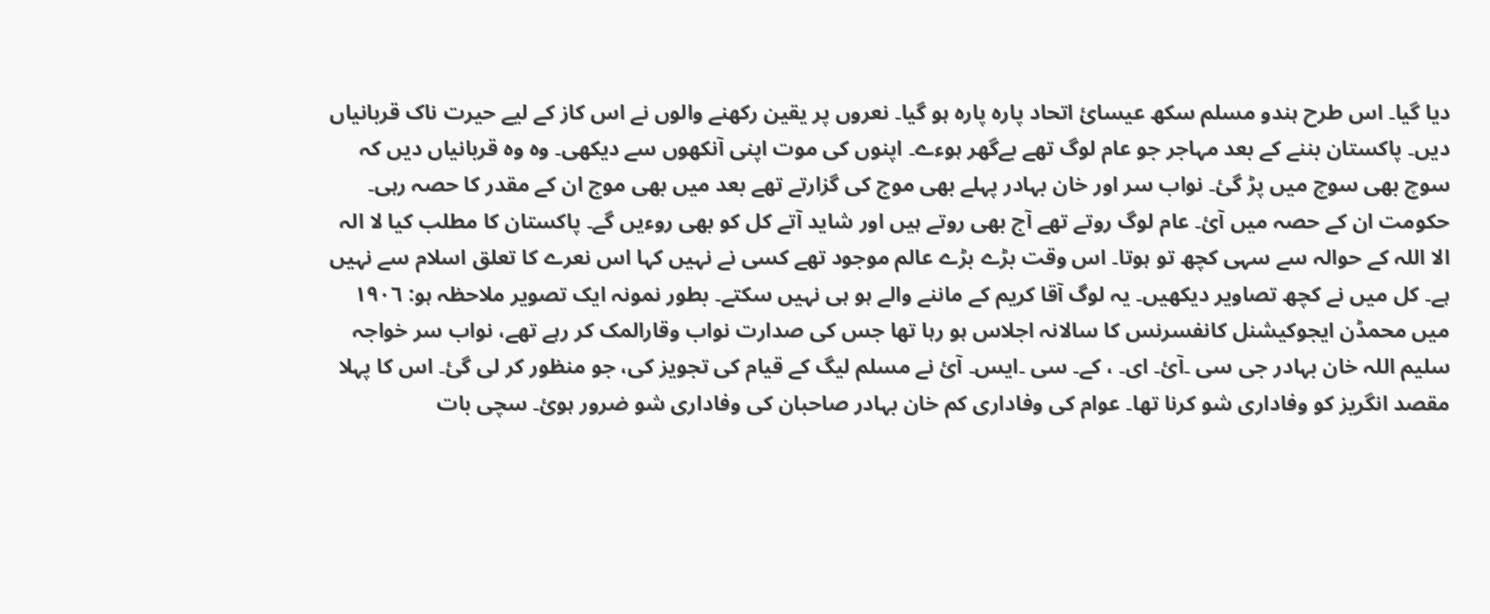دیا گیا۔ اس طرح ہندو مسلم سکھ عیسائ اتحاد پارہ پارہ ہو گیا۔ نعروں پر یقین رکھنے والوں نے اس کاز کے لیے حیرت ناک قربانیاں دیں۔ پاکستان بننے کے بعد مہاجر جو عام لوگ تھے بےگھر ہوءے۔ اپنوں کی موت اپنی آنکھوں سے دیکھی۔ وہ وہ قربانیاں دیں کہ سوچ بھی سوچ میں پڑ گئ۔ نواب سر اور خان بہادر پہلے بھی موج کی گزارتے تھے بعد میں بھی موج ان کے مقدر کا حصہ رہی۔ حکومت ان کے حصہ میں آئ۔ عام لوگ روتے تھے آج بھی روتے ہیں اور شاید آتے کل کو بھی روءیں گے۔ پاکستان کا مطلب کیا لا الہ الا اللہ کے حوالہ سے سہی کچھ تو ہوتا۔ اس وقت بڑے بڑے عالم موجود تھے کسی نے نہیں کہا اس نعرے کا تعلق اسلام سے نہیں ہے۔ کل میں نے کچھ تصاویر دیکھیں۔ یہ لوگ آقا کریم کے ماننے والے ہو ہی نہیں سکتے۔ بطور نمونہ ایک تصویر ملاحظہ ہو: ١٩٠٦ میں محمڈن ایجوکیشنل کانفسرنس کا سالانہ اجلاس ہو رہا تھا جس کی صدارت نواب وقارالمک کر رہے تھے، نواب سر خواجہ سلیم اللہ خان بہادر جی سی ۔آئ۔ ای۔ ، کے۔ سی ۔ایس۔ آئ نے مسلم لیگ کے قیام کی تجویز کی، جو منظور کر لی گئ۔ اس کا پہلا مقصد انگریز کو وفاداری شو کرنا تھا۔ عوام کی وفاداری کم خان بہادر صاحبان کی وفاداری شو ضرور ہوئ۔ سچی بات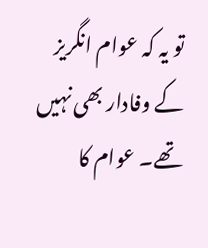تو یہ کہ عوام انگریز کے وفادار بھی نہیں تھے۔ عوام کا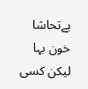بےتحاشا خون بہا لیکن کسی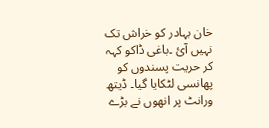خان بہادر کو خراش تک نہیں آئ ۔باغی ڈاکو کہہ کر حریت پسندوں کو پھانسی لٹکایا گیا۔ ڈیتھ ورانٹ پر انھوں نے بڑے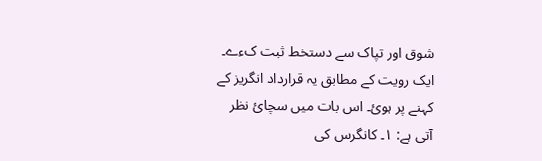شوق اور تپاک سے دستخط ثبت کءے۔ ایک رویت کے مطابق یہ قرارداد انگریز کے کہنے پر ہوئ۔ اس بات میں سچائ نظر آتی ہے: ١۔ کانگرس کی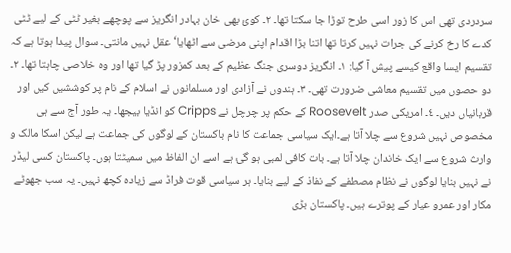سردردی تھی اس کا زور اسی طرح توڑا جا سکتا تھا۔ ٢۔ کوئ بھی خان بہادر انگریز سے پوچھے بغیر ٹٹی کے لیے ٹٹی کدے کا رخ کرنے کی جرات نہیں کرتا تھا اتنا بڑا اقدام اپنی مرضی سے اٹھایا‘ عقل نہیں مانتی۔ سوال پیدا ہوتا ہے کہ تقسیم ایسا واقع کیسے پیش آ گیا: ١۔ انگریز دوسری جنگ عظیم کے بعد کمزور پڑ گیا تھا اور وہ خلاصی چاہتا تھا۔ ٢۔ دو حصوں میں تقسیم معاشی ضرورت تھی۔ ٣۔ ہندوں نے آزادی اور مسلمانوں نے اسلام کے نام پر کوششیں کیں اور قربانیاں دیں۔ ٤۔ امریکی صدر Roosevelt کے حکم پر چرچل نے Cripps کو انڈیا بیجھا۔ یہ طور آج سے ہی مخصوص نہیں شروع سے چلا آتا ہے۔ایک سیاسی جماعت کا نام باکستان کے لوگوں کی جماعت ہے لیکن اسکا مالک و وارث شروع سے ایک خاندان چلا آتا ہے۔ بات کافی لمبی ہو گئ ہے اسے ان الفاظ میں سمیٹتا ہوں۔ پاکستان کسی لیڈر نے نہیں بنایا لوگوں نے نظام مصطفے کے نفاذ کے لیے بنایا۔ ہر سیاسی قوت فراڈ سے زیادہ کچھ نہیں۔ یہ سب جھوٹے مکار اور عمرو عیار کے پوترے ہیں۔ پاکستان بڑی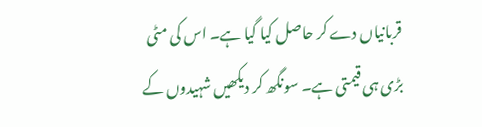قربانیاں دے کر حاصل کیا گیا ہے۔ اس کی مٹی بڑی ہی قیمتی ہے۔ سونگھ کر دیکھیں شہیدوں کے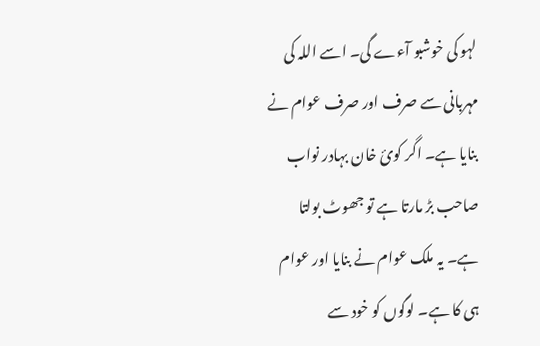لہو کی خوشبو آءے گی۔ اسے اللہ کی مہربانی سے صرف اور صرف عوام نے بنایا ہے۔ اگر کوئ خان بہادر نواب صاحب بڑ مارتا ہے تو جھوٹ بولتا ہے۔ یہ ملک عوام نے بنایا اور عوام ہی کا ہے۔ لوگوں کو خود سے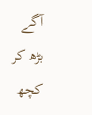آگے بڑھ کر کچھ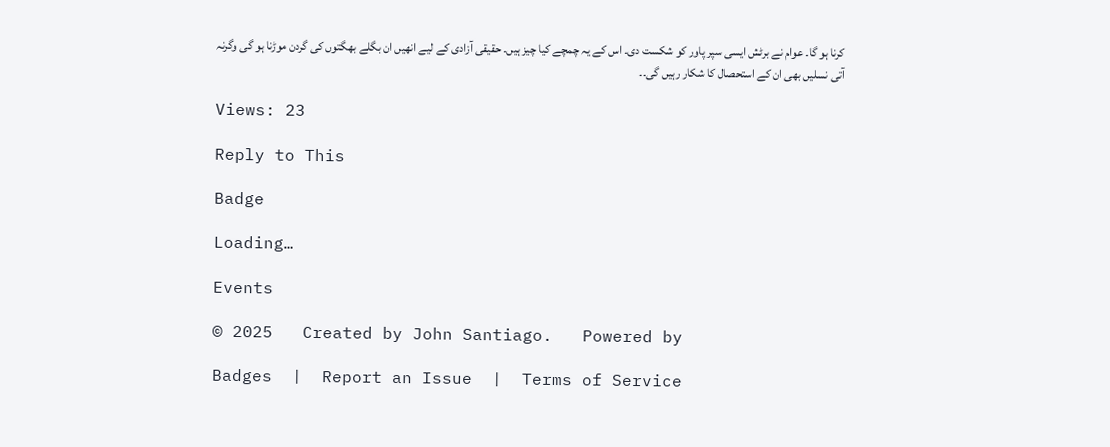کرنا ہو گا۔ عوام نے برٹش ایسی سپر پاور کو شکست دی۔ اس کے یہ چمچے کیا چیز ہیں۔ حقیقی آزادی کے لیے انھیں ان بگلے بھگتوں کی گردن موڑنا ہو گی وگرنہ آتی نسلیں بھی ان کے استحصال کا شکار رہیں گی۔۔

Views: 23

Reply to This

Badge

Loading…

Events

© 2025   Created by John Santiago.   Powered by

Badges  |  Report an Issue  |  Terms of Service